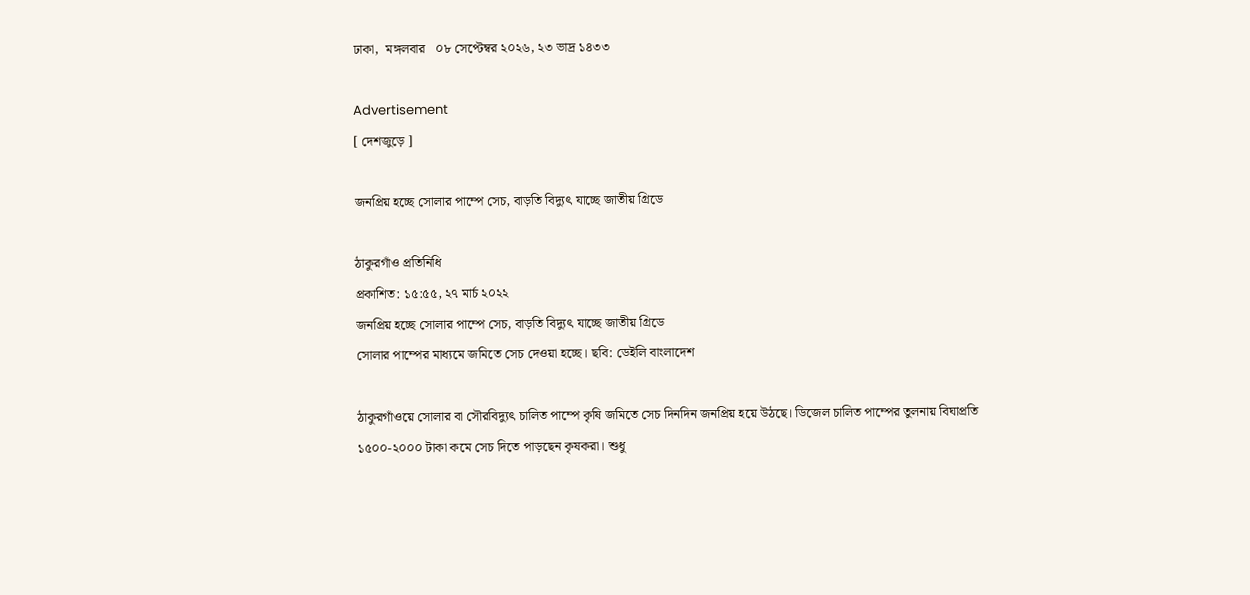ঢাকা,  মঙ্গলবার   ০৮ সেপ্টেম্বর ২০২৬, ২৩ ভাদ্র ১৪৩৩

Advertisement
[ দেশজুড়ে ]

জনপ্রিয় হচ্ছে সোলার পাম্পে সেচ, বাড়তি বিদ্যুৎ যাচ্ছে জাতীয় গ্রিডে

ঠাকুরগাঁও প্রতিনিধি
প্রকাশিত: ১৫:৫৫, ২৭ মার্চ ২০২২
জনপ্রিয় হচ্ছে সোলার পাম্পে সেচ, বাড়তি বিদ্যুৎ যাচ্ছে জাতীয় গ্রিডে
সোলার পাম্পের মাধ্যমে জমিতে সেচ দেওয়া হচ্ছে। ছবি: ডেইলি বাংলাদেশ

ঠাকুরগাঁওয়ে সোলার বা সৌরবিদ্যুৎ চালিত পাম্পে কৃষি জমিতে সেচ দিনদিন জনপ্রিয় হয়ে উঠছে। ডিজেল চালিত পাম্পের তুলনায় বিঘাপ্রতি ১৫০০-২০০০ টাকা কমে সেচ দিতে পাড়ছেন কৃষকরা। শুধু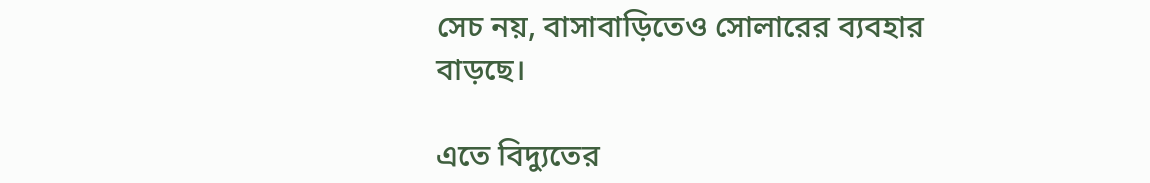সেচ নয়, বাসাবাড়িতেও সোলারের ব্যবহার বাড়ছে।

এতে বিদ্যুতের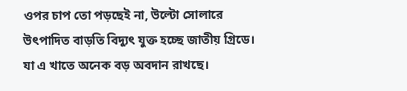ওপর চাপ তো পড়ছেই না, উল্টো সোলারে উৎপাদিত বাড়তি বিদ্যুৎ যুক্ত হচ্ছে জাতীয় গ্রিডে। যা এ খাতে অনেক বড় অবদান রাখছে।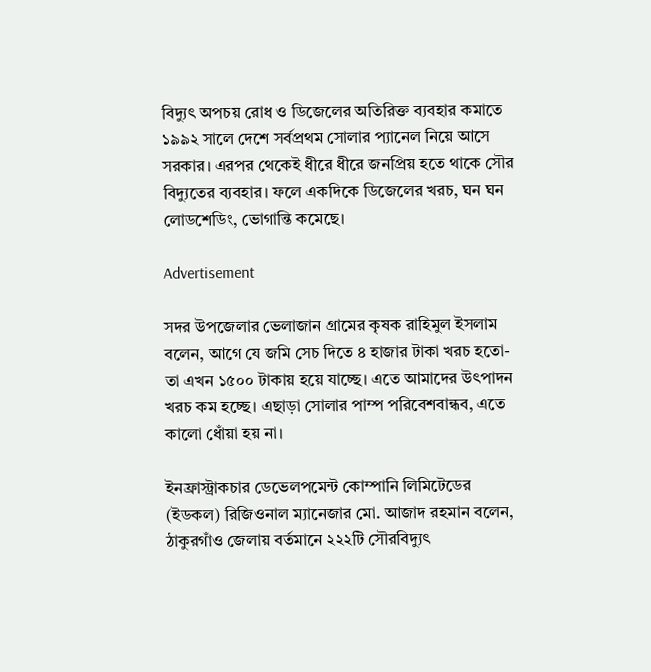বিদ্যুৎ অপচয় রোধ ও ডিজেলের অতিরিক্ত ব্যবহার কমাতে ১৯৯২ সালে দেশে সর্বপ্রথম সোলার প্যানেল নিয়ে আসে সরকার। এরপর থেকেই ধীরে ধীরে জনপ্রিয় হতে থাকে সৌর বিদ্যুতের ব্যবহার। ফলে একদিকে ডিজেলের খরচ, ঘন ঘন লোডশেডিং, ভোগান্তি কমেছে।

Advertisement

সদর উপজেলার ভেলাজান গ্রামের কৃষক রাহিমুল ইসলাম বলেন, আগে যে জমি সেচ দিতে ৪ হাজার টাকা খরচ হতো- তা এখন ১৫০০ টাকায় হয়ে যাচ্ছে। এতে আমাদের উৎপাদন খরচ কম হচ্ছে। এছাড়া সোলার পাম্প পরিবেশবান্ধব, এতে কালো ধোঁয়া হয় না।

ইনফ্রাস্ট্রাকচার ডেভেলপমেন্ট কোম্পানি লিমিটেডের (ইডকল) রিজিওনাল ম্যানেজার মো. আজাদ রহমান বলেন, ঠাকুরগাঁও জেলায় বর্তমানে ২২২টি সৌরবিদ্যুৎ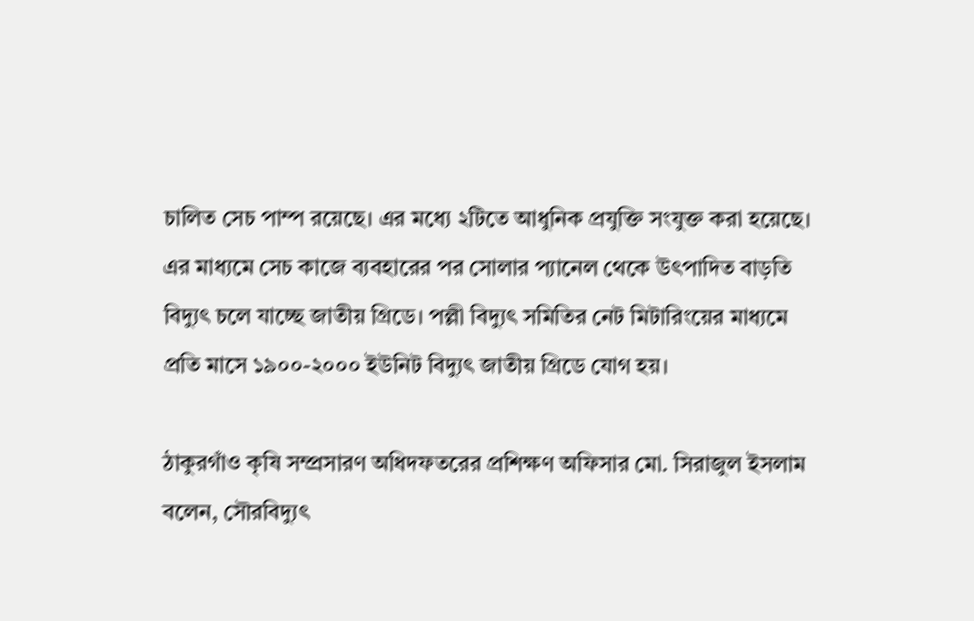চালিত সেচ পাম্প রয়েছে। এর মধ্যে ২টিতে আধুনিক প্রযুক্তি সংযুক্ত করা হয়েছে। এর মাধ্যমে সেচ কাজে ব্যবহারের পর সোলার প্যানেল থেকে উৎপাদিত বাড়তি বিদ্যুৎ চলে যাচ্ছে জাতীয় গ্রিডে। পল্লী বিদ্যুৎ সমিতির নেট মিটারিংয়ের মাধ্যমে প্রতি মাসে ১৯০০-২০০০ ইউনিট বিদ্যুৎ জাতীয় গ্রিডে যোগ হয়।

ঠাকুরগাঁও কৃষি সম্প্রসারণ অধিদফতরের প্রশিক্ষণ অফিসার মো. সিরাজুল ইসলাম বলেন, সৌরবিদ্যুৎ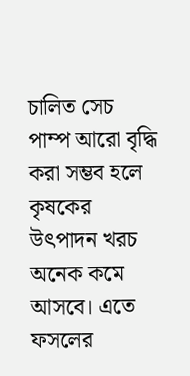চালিত সেচ পাম্প আরো বৃদ্ধি করা সম্ভব হলে কৃষকের উৎপাদন খরচ অনেক কমে আসবে। এতে ফসলের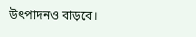উৎপাদনও বাড়বে।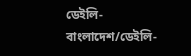ডেইলি-বাংলাদেশ/ডেইলি-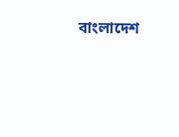বাংলাদেশ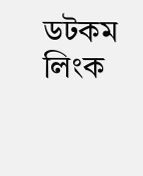ডটকম
লিংক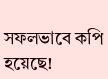সফলভাবে কপি হয়েছে!